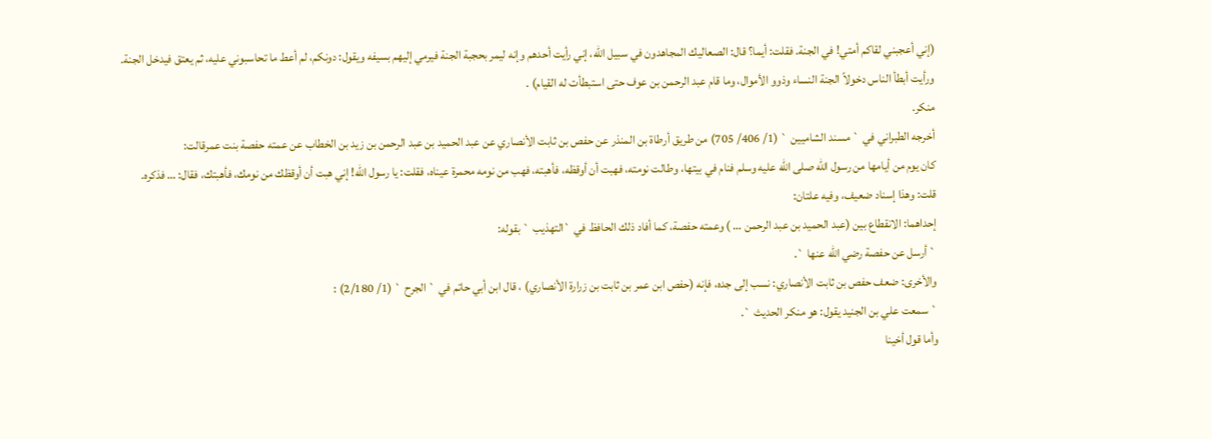(إني أعجبني لقاكم أمتي! في الجنة. فقلت: أيما؟ قال: الصعاليك المجاهدون في سبيل الله، إني رأيت أحدهم وإنه ليمر بحجبة الجنة فيرمي إليهم بسيفه ويقول: دونكم، لم أعط ما تحاسبوني عليه، ثم يعتق فيدخل الجنة.
ورأيت أبطأ الناس دخولاً الجنة النساء وذوو الأموال، وما قام عبد الرحمن بن عوف حتى استبطأت له القيام) .
منكر.
أخرجه الطبراني في ` مسند الشاميين ` (1/ 406/ 705) من طريق أرطاة بن المنذر عن حفص بن ثابت الأنصاري عن عبد الحميد بن عبد الرحمن بن زيد بن الخطاب عن عمته حفصة بنت عمرقالت:
كان يوم من أيامها من رسول الله صلى الله عليه وسلم فنام في بيتها، وطالت نومته، فهبت أن أوقظه، فأهبته، فهب من نومه محمرة عيناه، فقلت: يا رسول الله! إني هبت أن أوقظك من نومك، فأهبتك، فقال: … فذكره.
قلت: وهذا إسناد ضعيف، وفيه علتان:
إحداهما: الانقطاع بين (عبد الحميد بن عبد الرحمن … ) وعمته حفصة، كما أفاد ذلك الحافظ في `التهذيب ` بقوله:
` أرسل عن حفصة رضي الله عنها `.
والأخرى: ضعف حفص بن ثابت الأنصاري: نسب إلى جده، فإنه (حفص ابن عمر بن ثابت بن زرارة الأنصاري) ، قال ابن أبي حاتم في ` الجرح ` (1/ 2/180) :
` سمعت علي بن الجنيد يقول: هو منكر الحديث `.
وأما قول أخينا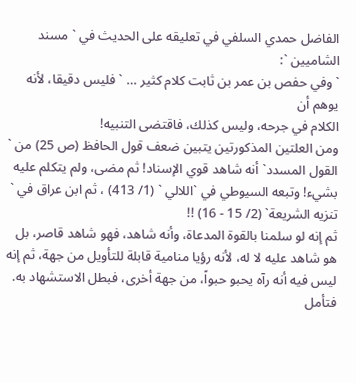الفاضل حمدي السلفي في تعليقه على الحديث في ` مسند الشاميين `:
` وفي حفص بن عمر بن ثابت كلام كثير … ` فليس دقيقا، لأنه يوهم أن
الكلام في جرحه، وليس كذلك، فاقتضى التنبيه!
ومن العلتين المذكورتين يتبين ضعف قول الحافظ (ص 25) من ` القول المسدد` أنه شاهد قوي الإسناد! ثم مضى، ولم يتكلم عليه بشيء! وتبعه السيوطي في `اللالي ` (1/ 413) ، ثم ابن عراق في ` تنزيه الشريعة` (2/ 15 - 16) !!
ثم إنه لو سلمنا بالقوة المدعاة، وأنه شاهد، فهو شاهد قاصر، بل هو شاهد عليه لا له، لأنه رؤيا منامية قابلة للتأويل من جهة، ثم إنه ليس فيه أنه رآه يحبو حبواً، من جهة أخرى، فبطل الاستشهاد به. فتأمل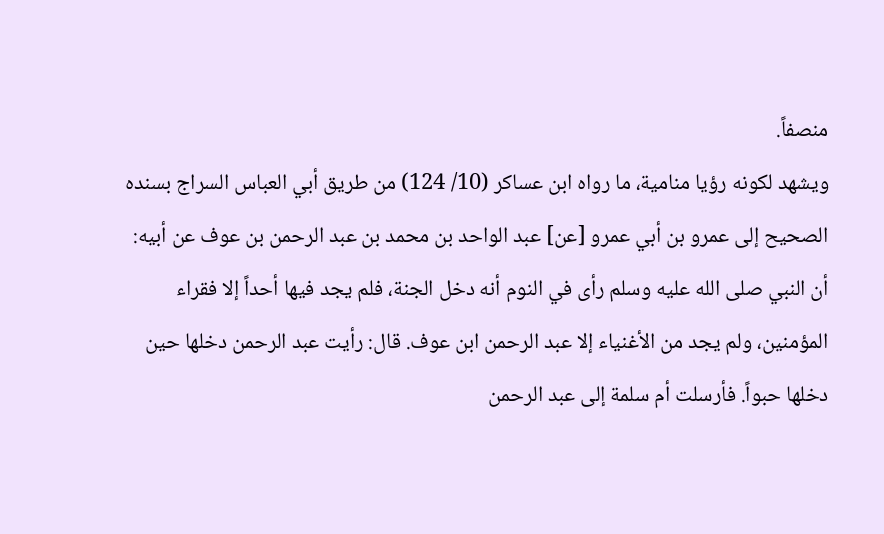منصفاً.
ويشهد لكونه رؤيا منامية، ما رواه ابن عساكر (10/ 124) من طريق أبي العباس السراج بسنده الصحيح إلى عمرو بن أبي عمرو [عن] عبد الواحد بن محمد بن عبد الرحمن بن عوف عن أبيه: أن النبي صلى الله عليه وسلم رأى في النوم أنه دخل الجنة، فلم يجد فيها أحداً إلا فقراء المؤمنين، ولم يجد من الأغنياء إلا عبد الرحمن ابن عوف. قال: رأيت عبد الرحمن دخلها حين دخلها حبواً. فأرسلت أم سلمة إلى عبد الرحمن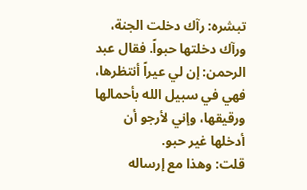تبشره: رآك دخلت الجنة، ورآك دخلتها حبواً. فقال عبد الرحمن: إن لي عيراً أنتظرها، فهي في سبيل الله بأحمالها ورقيقها، وإني لأرجو أن
أدخلها غير حبو.
قلت: وهذا مع إرساله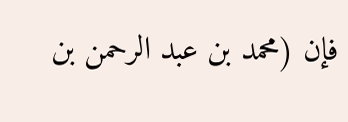فإن (محمد بن عبد الرحمن بن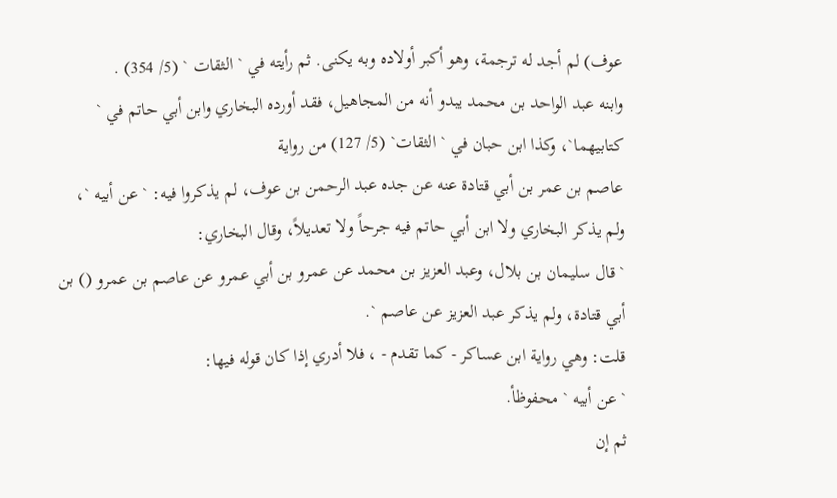عوف) لم أجد له ترجمة، وهو أكبر أولاده وبه يكنى. ثم رأيته في ` الثقات ` (5/ 354) .
وابنه عبد الواحد بن محمد يبدو أنه من المجاهيل، فقد أورده البخاري وابن أبي حاتم في ` كتابيهما`، وكذا ابن حبان في ` الثقات` (5/ 127) من رواية
عاصم بن عمر بن أبي قتادة عنه عن جده عبد الرحمن بن عوف، لم يذكروا فيه: ` عن أبيه `، ولم يذكر البخاري ولا ابن أبي حاتم فيه جرحاً ولا تعديلاً، وقال البخاري:
` قال سليمان بن بلال، وعبد العزيز بن محمد عن عمرو بن أبي عمرو عن عاصم بن عمرو () بن أبي قتادة، ولم يذكر عبد العزيز عن عاصم `.
قلت: وهي رواية ابن عساكر - كما تقدم - ، فلا أدري إذا كان قوله فيها:
` عن أبيه ` محفوظأ.
ثم إن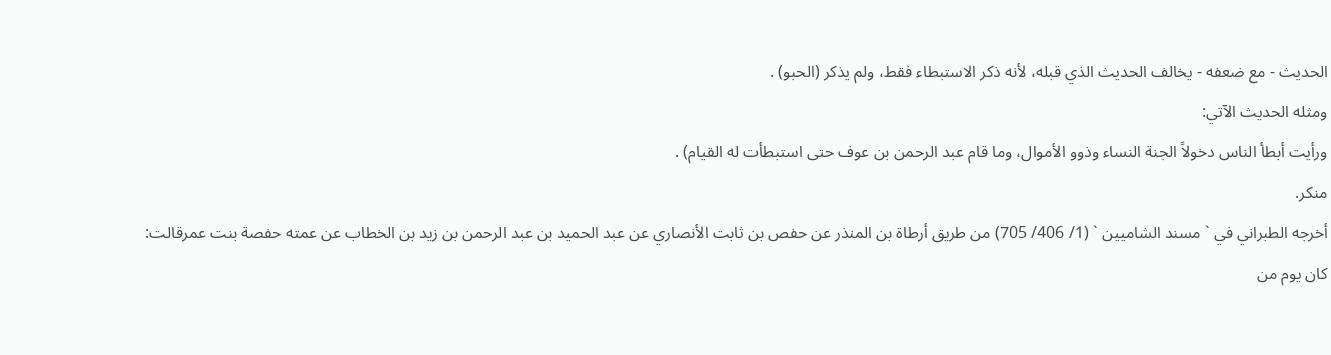الحديث - مع ضعفه - يخالف الحديث الذي قبله، لأنه ذكر الاستبطاء فقط، ولم يذكر (الحبو) .
ومثله الحديث الآتي:
ورأيت أبطأ الناس دخولاً الجنة النساء وذوو الأموال، وما قام عبد الرحمن بن عوف حتى استبطأت له القيام) .
منكر.
أخرجه الطبراني في ` مسند الشاميين ` (1/ 406/ 705) من طريق أرطاة بن المنذر عن حفص بن ثابت الأنصاري عن عبد الحميد بن عبد الرحمن بن زيد بن الخطاب عن عمته حفصة بنت عمرقالت:
كان يوم من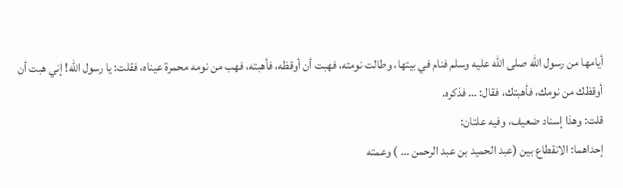أيامها من رسول الله صلى الله عليه وسلم فنام في بيتها، وطالت نومته، فهبت أن أوقظه، فأهبته، فهب من نومه محمرة عيناه، فقلت: يا رسول الله! إني هبت أن أوقظك من نومك، فأهبتك، فقال: … فذكره.
قلت: وهذا إسناد ضعيف، وفيه علتان:
إحداهما: الانقطاع بين (عبد الحميد بن عبد الرحمن … ) وعمته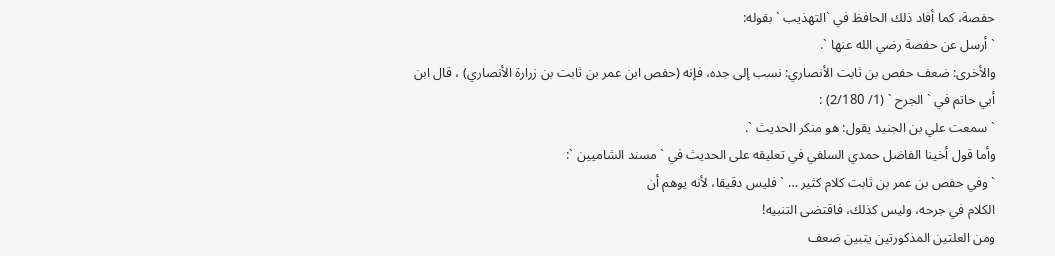حفصة، كما أفاد ذلك الحافظ في `التهذيب ` بقوله:
` أرسل عن حفصة رضي الله عنها `.
والأخرى: ضعف حفص بن ثابت الأنصاري: نسب إلى جده، فإنه (حفص ابن عمر بن ثابت بن زرارة الأنصاري) ، قال ابن أبي حاتم في ` الجرح ` (1/ 2/180) :
` سمعت علي بن الجنيد يقول: هو منكر الحديث `.
وأما قول أخينا الفاضل حمدي السلفي في تعليقه على الحديث في ` مسند الشاميين `:
` وفي حفص بن عمر بن ثابت كلام كثير … ` فليس دقيقا، لأنه يوهم أن
الكلام في جرحه، وليس كذلك، فاقتضى التنبيه!
ومن العلتين المذكورتين يتبين ضعف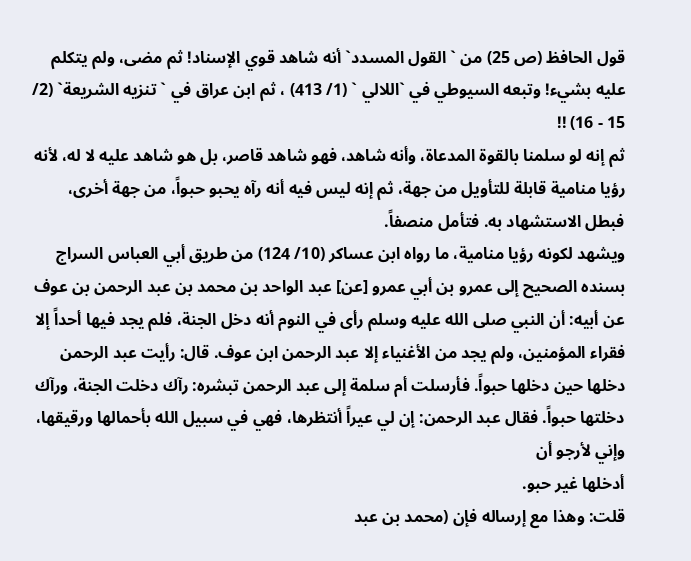قول الحافظ (ص 25) من ` القول المسدد` أنه شاهد قوي الإسناد! ثم مضى، ولم يتكلم عليه بشيء! وتبعه السيوطي في `اللالي ` (1/ 413) ، ثم ابن عراق في ` تنزيه الشريعة` (2/ 15 - 16) !!
ثم إنه لو سلمنا بالقوة المدعاة، وأنه شاهد، فهو شاهد قاصر، بل هو شاهد عليه لا له، لأنه رؤيا منامية قابلة للتأويل من جهة، ثم إنه ليس فيه أنه رآه يحبو حبواً، من جهة أخرى، فبطل الاستشهاد به. فتأمل منصفاً.
ويشهد لكونه رؤيا منامية، ما رواه ابن عساكر (10/ 124) من طريق أبي العباس السراج بسنده الصحيح إلى عمرو بن أبي عمرو [عن] عبد الواحد بن محمد بن عبد الرحمن بن عوف عن أبيه: أن النبي صلى الله عليه وسلم رأى في النوم أنه دخل الجنة، فلم يجد فيها أحداً إلا فقراء المؤمنين، ولم يجد من الأغنياء إلا عبد الرحمن ابن عوف. قال: رأيت عبد الرحمن دخلها حين دخلها حبواً. فأرسلت أم سلمة إلى عبد الرحمن تبشره: رآك دخلت الجنة، ورآك دخلتها حبواً. فقال عبد الرحمن: إن لي عيراً أنتظرها، فهي في سبيل الله بأحمالها ورقيقها، وإني لأرجو أن
أدخلها غير حبو.
قلت: وهذا مع إرساله فإن (محمد بن عبد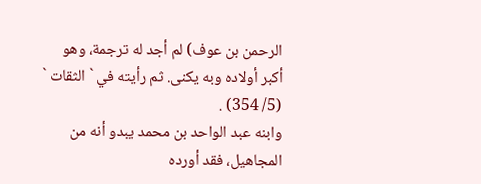الرحمن بن عوف) لم أجد له ترجمة، وهو أكبر أولاده وبه يكنى. ثم رأيته في ` الثقات ` (5/ 354) .
وابنه عبد الواحد بن محمد يبدو أنه من المجاهيل، فقد أورده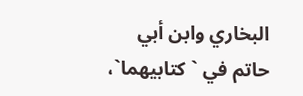البخاري وابن أبي حاتم في ` كتابيهما`،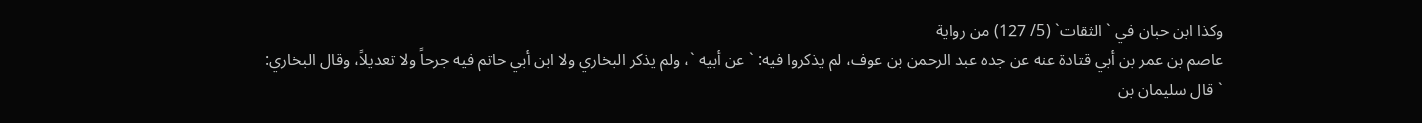وكذا ابن حبان في ` الثقات` (5/ 127) من رواية
عاصم بن عمر بن أبي قتادة عنه عن جده عبد الرحمن بن عوف، لم يذكروا فيه: ` عن أبيه `، ولم يذكر البخاري ولا ابن أبي حاتم فيه جرحاً ولا تعديلاً، وقال البخاري:
` قال سليمان بن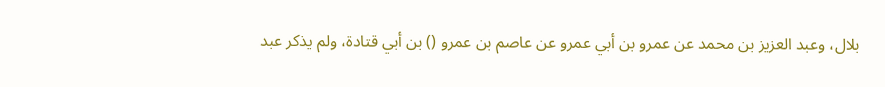بلال، وعبد العزيز بن محمد عن عمرو بن أبي عمرو عن عاصم بن عمرو () بن أبي قتادة، ولم يذكر عبد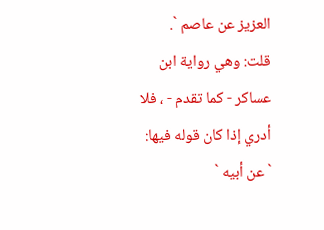العزيز عن عاصم `.
قلت: وهي رواية ابن عساكر - كما تقدم - ، فلا أدري إذا كان قوله فيها:
` عن أبيه `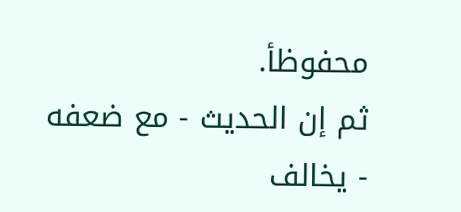محفوظأ.
ثم إن الحديث - مع ضعفه - يخالف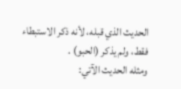الحديث الذي قبله، لأنه ذكر الاستبطاء فقط، ولم يذكر (الحبو) .
ومثله الحديث الآتي: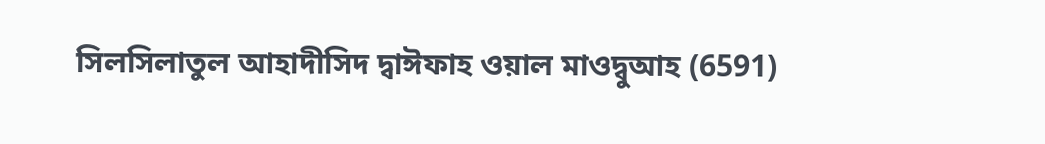সিলসিলাতুল আহাদীসিদ দ্বাঈফাহ ওয়াল মাওদ্বুআহ (6591)